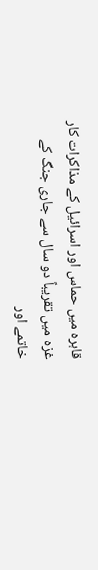قاہرہ میں حماس اور اسرائیل کے مذاکرات کار غزہ میں تقریباً دو سال سے جاری جنگ کے خاتمے اور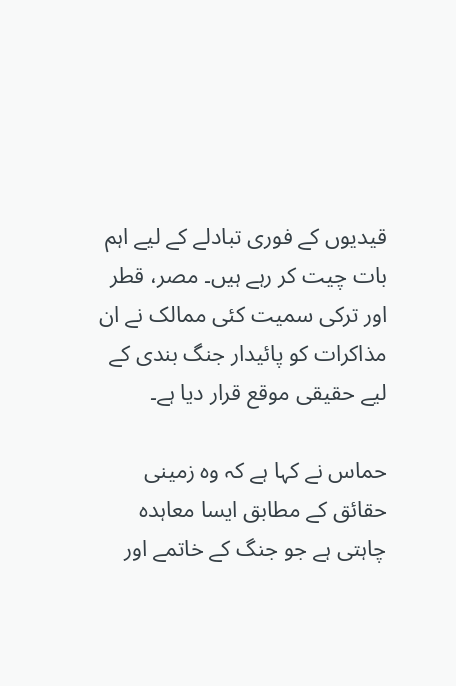قیدیوں کے فوری تبادلے کے لیے اہم بات چیت کر رہے ہیں۔ مصر، قطر اور ترکی سمیت کئی ممالک نے ان مذاکرات کو پائیدار جنگ بندی کے لیے حقیقی موقع قرار دیا ہے۔

حماس نے کہا ہے کہ وہ زمینی حقائق کے مطابق ایسا معاہدہ چاہتی ہے جو جنگ کے خاتمے اور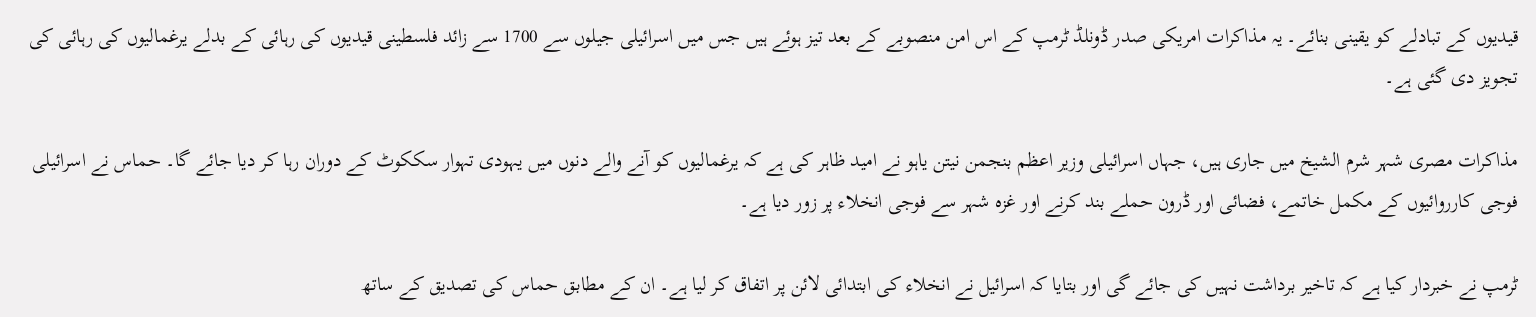قیدیوں کے تبادلے کو یقینی بنائے۔ یہ مذاکرات امریکی صدر ڈونلڈ ٹرمپ کے اس امن منصوبے کے بعد تیز ہوئے ہیں جس میں اسرائیلی جیلوں سے 1700 سے زائد فلسطینی قیدیوں کی رہائی کے بدلے یرغمالیوں کی رہائی کی تجویز دی گئی ہے۔

مذاکرات مصری شہر شرم الشیخ میں جاری ہیں، جہاں اسرائیلی وزیر اعظم بنجمن نیتن یاہو نے امید ظاہر کی ہے کہ یرغمالیوں کو آنے والے دنوں میں یہودی تہوار سککوٹ کے دوران رہا کر دیا جائے گا۔ حماس نے اسرائیلی فوجی کارروائیوں کے مکمل خاتمے، فضائی اور ڈرون حملے بند کرنے اور غزہ شہر سے فوجی انخلاء پر زور دیا ہے۔

ٹرمپ نے خبردار کیا ہے کہ تاخیر برداشت نہیں کی جائے گی اور بتایا کہ اسرائیل نے انخلاء کی ابتدائی لائن پر اتفاق کر لیا ہے۔ ان کے مطابق حماس کی تصدیق کے ساتھ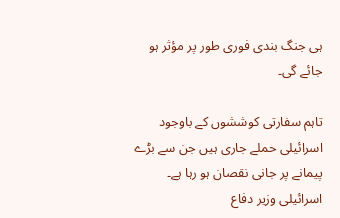ہی جنگ بندی فوری طور پر مؤثر ہو جائے گی۔

تاہم سفارتی کوششوں کے باوجود اسرائیلی حملے جاری ہیں جن سے بڑے پیمانے پر جانی نقصان ہو رہا ہے۔ اسرائیلی وزیر دفاع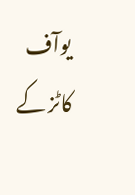یوآف کاٹز کے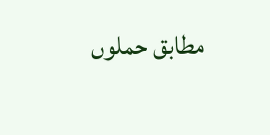مطابق حملوں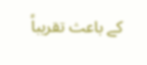کے باعث تقریباً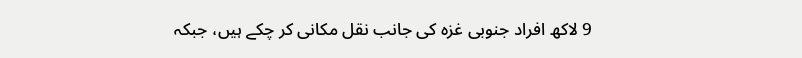9 لاکھ افراد جنوبی غزہ کی جانب نقل مکانی کر چکے ہیں، جبکہ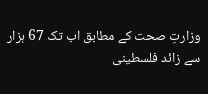وزارتِ صحت کے مطابق اب تک 67 ہزار سے زائد فلسطینی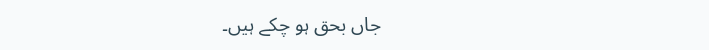جاں بحق ہو چکے ہیں۔